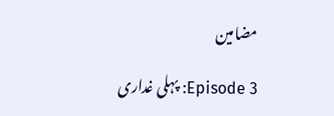مضامین

Episode 3: پہلی غداری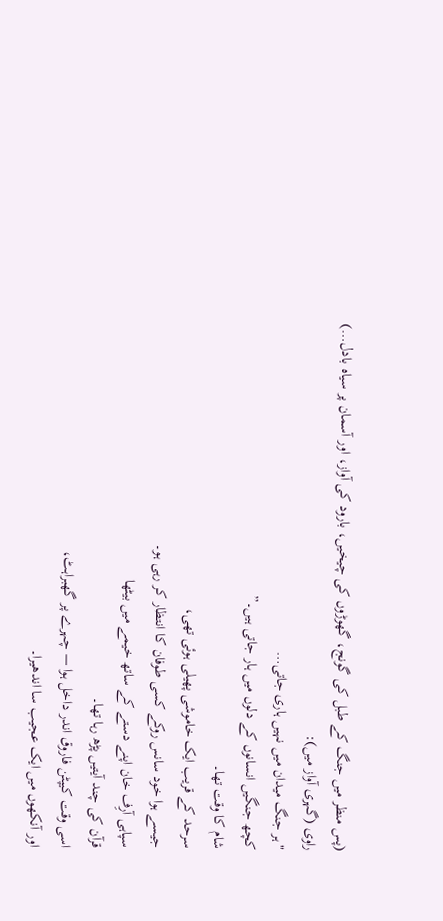(پس منظر میں جنگ کے طبل کی گونج، گھوڑوں کی چیخیں، بارود کی آواز، اور آسمان پر سیاہ بادل…)
راوی (گہری آواز میں):
"ہر جنگ میدان میں نہیں ہاری جاتی…
کچھ جنگیں انسانوں کے دلوں میں ہار جاتی ہیں۔”
شام کا وقت تھا۔
سرحد کے قریب ایک خاموشی پھیلی ہوئی تھی،
جیسے ہوا خود سانس روکے کسی طوفان کا انتظار کر رہی ہو۔
سپاہی آرِف خان اپنے دستے کے ساتھ خیمے میں بیٹھا
قرآن کی چند آیتیں پڑھ رہا تھا۔
اسی وقت کیپٹن فاروق اندر داخل ہوا — چہرے پر گھبراہٹ،
اور آنکھوں میں ایک عجیب سا اندھیرا۔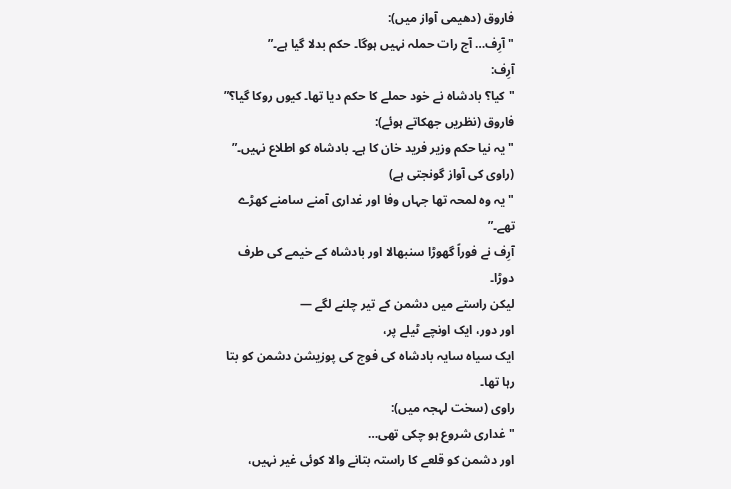فاروق (دھیمی آواز میں):
"آرِف… آج رات حملہ نہیں ہوگا۔ حکم بدلا گیا ہے۔”
آرِف:
"کیا؟ بادشاہ نے خود حملے کا حکم دیا تھا۔ کیوں روکا گیا؟”
فاروق (نظریں جھکاتے ہوئے):
"یہ نیا حکم وزیر فرید خان کا ہے۔ بادشاہ کو اطلاع نہیں۔”
(راوی کی آواز گونجتی ہے)
"یہ وہ لمحہ تھا جہاں وفا اور غداری آمنے سامنے کھڑے تھے۔”
آرِف نے فوراً گھوڑا سنبھالا اور بادشاہ کے خیمے کی طرف دوڑا۔
لیکن راستے میں دشمن کے تیر چلنے لگے —
اور دور، ایک اونچے ٹیلے پر،
ایک سیاہ سایہ بادشاہ کی فوج کی پوزیشن دشمن کو بتا رہا تھا۔
راوی (سخت لہجہ میں):
"غداری شروع ہو چکی تھی…
اور دشمن کو قلعے کا راستہ بتانے والا کوئی غیر نہیں،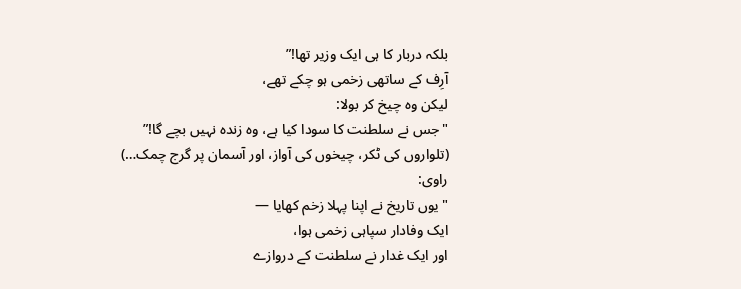بلکہ دربار کا ہی ایک وزیر تھا!”
آرِف کے ساتھی زخمی ہو چکے تھے،
لیکن وہ چیخ کر بولا:
"جس نے سلطنت کا سودا کیا ہے، وہ زندہ نہیں بچے گا!”
(تلواروں کی ٹکر، چیخوں کی آواز، اور آسمان پر گرج چمک…)
راوی:
"یوں تاریخ نے اپنا پہلا زخم کھایا —
ایک وفادار سپاہی زخمی ہوا،
اور ایک غدار نے سلطنت کے دروازے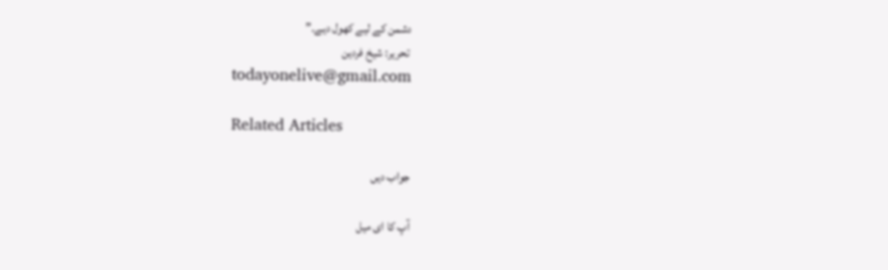دشمن کے لیے کھول دیے۔”
 تحریر: شیخ فردین
todayonelive@gmail.com

Related Articles

جواب دیں

آپ کا ای میل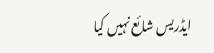ایڈریس شائع نہیں کیا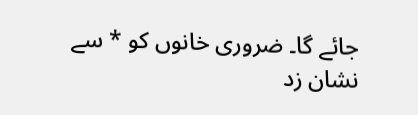جائے گا۔ ضروری خانوں کو * سے نشان زد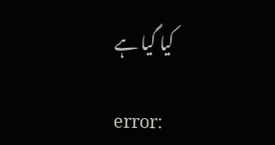کیا گیا ہے

error: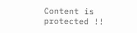Content is protected !!